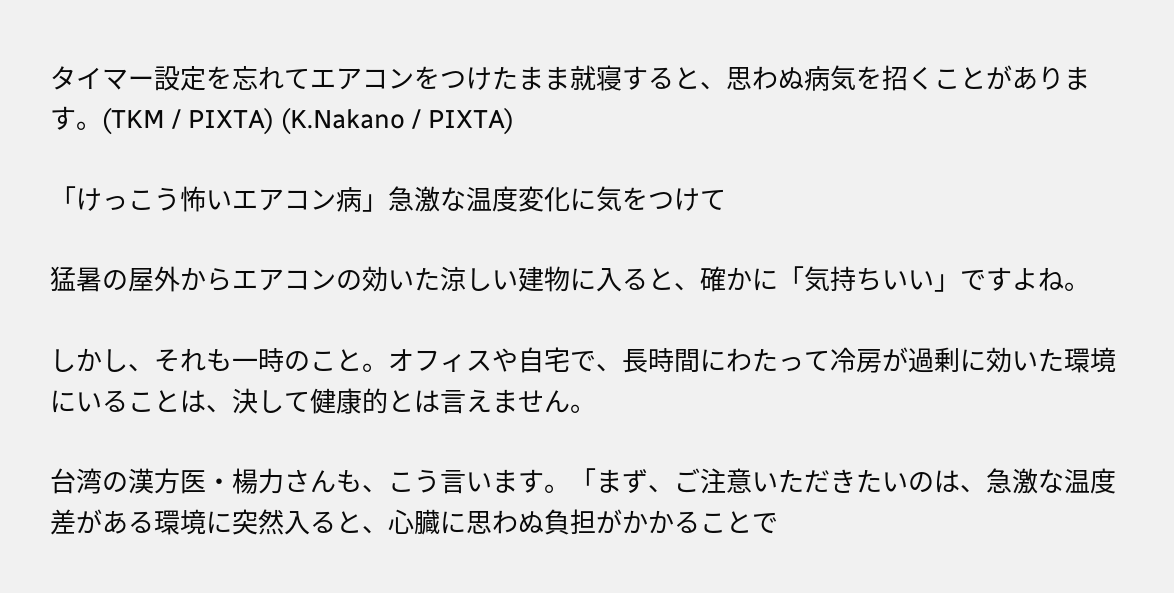タイマー設定を忘れてエアコンをつけたまま就寝すると、思わぬ病気を招くことがあります。(TKM / PIXTA) (K.Nakano / PIXTA)

「けっこう怖いエアコン病」急激な温度変化に気をつけて

猛暑の屋外からエアコンの効いた涼しい建物に入ると、確かに「気持ちいい」ですよね。

しかし、それも一時のこと。オフィスや自宅で、長時間にわたって冷房が過剰に効いた環境にいることは、決して健康的とは言えません。

台湾の漢方医・楊力さんも、こう言います。「まず、ご注意いただきたいのは、急激な温度差がある環境に突然入ると、心臓に思わぬ負担がかかることで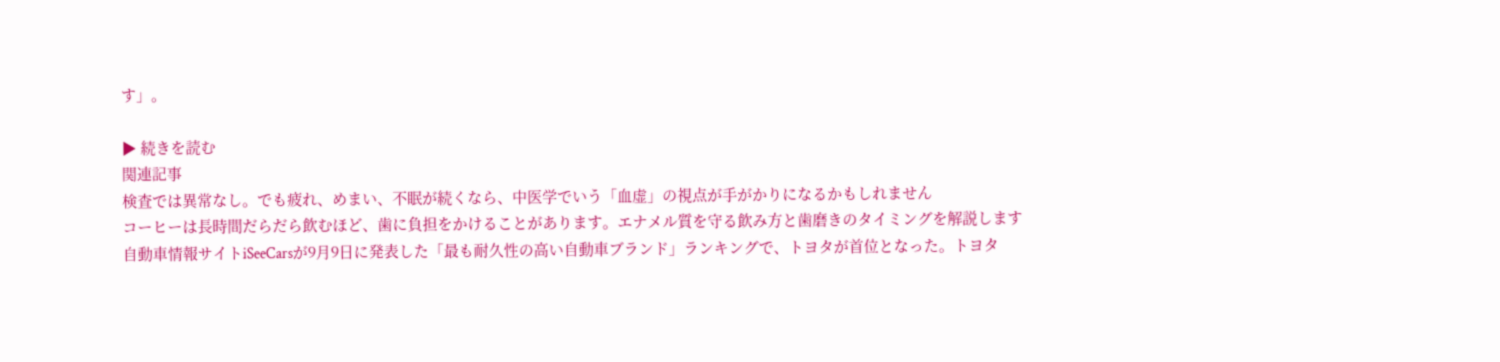す」。

▶ 続きを読む
関連記事
検査では異常なし。でも疲れ、めまい、不眠が続くなら、中医学でいう「血虚」の視点が手がかりになるかもしれません
コーヒーは長時間だらだら飲むほど、歯に負担をかけることがあります。エナメル質を守る飲み方と歯磨きのタイミングを解説します
自動車情報サイトiSeeCarsが9月9日に発表した「最も耐久性の高い自動車ブランド」ランキングで、トヨタが首位となった。トヨタ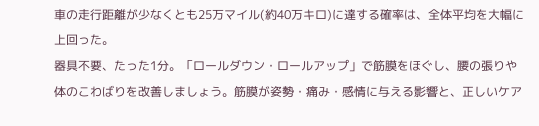車の走行距離が少なくとも25万マイル(約40万キロ)に達する確率は、全体平均を大幅に上回った。
器具不要、たった1分。「ロールダウン・ロールアップ」で筋膜をほぐし、腰の張りや体のこわばりを改善しましょう。筋膜が姿勢・痛み・感情に与える影響と、正しいケア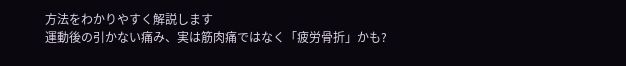方法をわかりやすく解説します
運動後の引かない痛み、実は筋肉痛ではなく「疲労骨折」かも?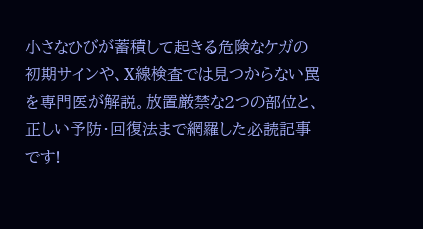小さなひびが蓄積して起きる危険なケガの初期サインや、X線検査では見つからない罠を専門医が解説。放置厳禁な2つの部位と、正しい予防・回復法まで網羅した必読記事です!